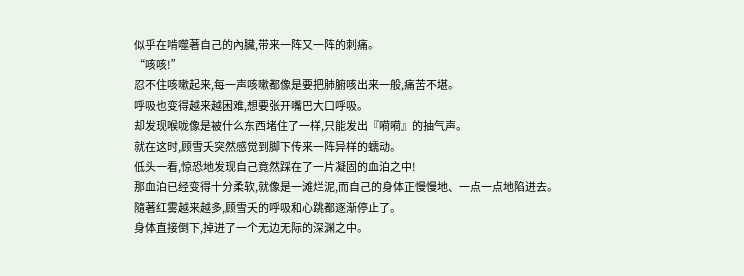似乎在啃噬著自己的內臟,带来一阵又一阵的刺痛。
“咳咳!”
忍不住咳嗽起来,每一声咳嗽都像是要把肺腑咳出来一般,痛苦不堪。
呼吸也变得越来越困难,想要张开嘴巴大口呼吸。
却发现喉咙像是被什么东西堵住了一样,只能发出『嗬嗬』的抽气声。
就在这时,顾雪夭突然感觉到脚下传来一阵异样的蠕动。
低头一看,惊恐地发现自己竟然踩在了一片凝固的血泊之中!
那血泊已经变得十分柔软,就像是一滩烂泥,而自己的身体正慢慢地、一点一点地陷进去。
隨著红雾越来越多,顾雪夭的呼吸和心跳都逐渐停止了。
身体直接倒下,掉进了一个无边无际的深渊之中。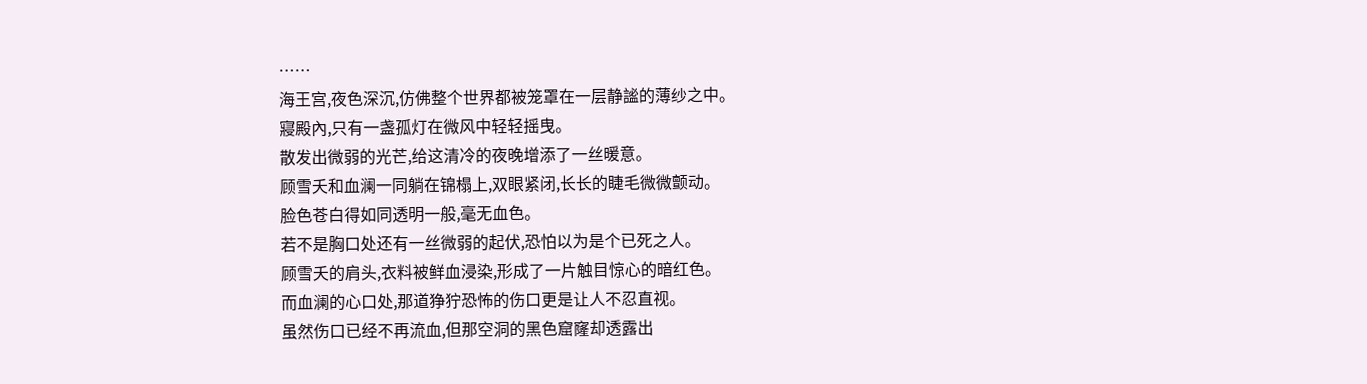……
海王宫,夜色深沉,仿佛整个世界都被笼罩在一层静謐的薄纱之中。
寢殿內,只有一盏孤灯在微风中轻轻摇曳。
散发出微弱的光芒,给这清冷的夜晚增添了一丝暖意。
顾雪夭和血澜一同躺在锦榻上,双眼紧闭,长长的睫毛微微颤动。
脸色苍白得如同透明一般,毫无血色。
若不是胸口处还有一丝微弱的起伏,恐怕以为是个已死之人。
顾雪夭的肩头,衣料被鲜血浸染,形成了一片触目惊心的暗红色。
而血澜的心口处,那道狰狞恐怖的伤口更是让人不忍直视。
虽然伤口已经不再流血,但那空洞的黑色窟窿却透露出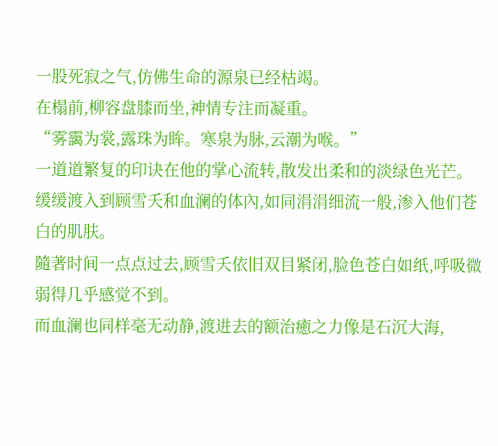一股死寂之气,仿佛生命的源泉已经枯竭。
在榻前,柳容盘膝而坐,神情专注而凝重。
“雾靄为裳,露珠为眸。寒泉为脉,云潮为喉。”
一道道繁复的印诀在他的掌心流转,散发出柔和的淡绿色光芒。
缓缓渡入到顾雪夭和血澜的体內,如同涓涓细流一般,渗入他们苍白的肌肤。
隨著时间一点点过去,顾雪夭依旧双目紧闭,脸色苍白如纸,呼吸微弱得几乎感觉不到。
而血澜也同样毫无动静,渡进去的额治癒之力像是石沉大海,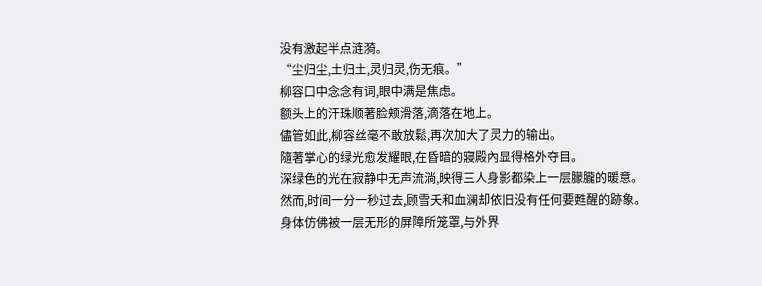没有激起半点涟漪。
“尘归尘,土归土,灵归灵,伤无痕。”
柳容口中念念有词,眼中满是焦虑。
额头上的汗珠顺著脸颊滑落,滴落在地上。
儘管如此,柳容丝毫不敢放鬆,再次加大了灵力的输出。
隨著掌心的绿光愈发耀眼,在昏暗的寢殿內显得格外夺目。
深绿色的光在寂静中无声流淌,映得三人身影都染上一层朦朧的暖意。
然而,时间一分一秒过去,顾雪夭和血澜却依旧没有任何要甦醒的跡象。
身体仿佛被一层无形的屏障所笼罩,与外界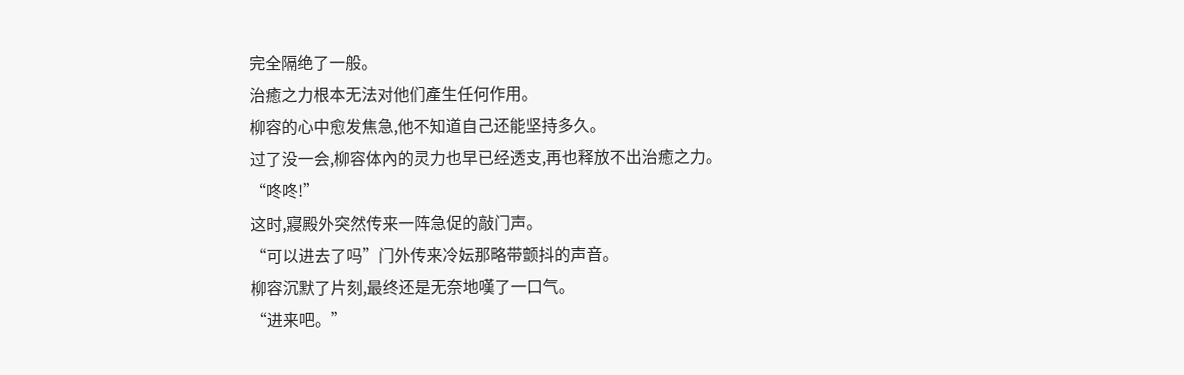完全隔绝了一般。
治癒之力根本无法对他们產生任何作用。
柳容的心中愈发焦急,他不知道自己还能坚持多久。
过了没一会,柳容体內的灵力也早已经透支,再也释放不出治癒之力。
“咚咚!”
这时,寢殿外突然传来一阵急促的敲门声。
“可以进去了吗”门外传来冷妘那略带颤抖的声音。
柳容沉默了片刻,最终还是无奈地嘆了一口气。
“进来吧。”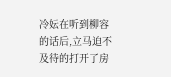冷妘在听到柳容的话后,立马迫不及待的打开了房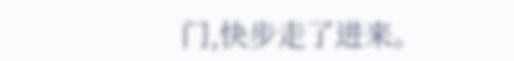门,快步走了进来。